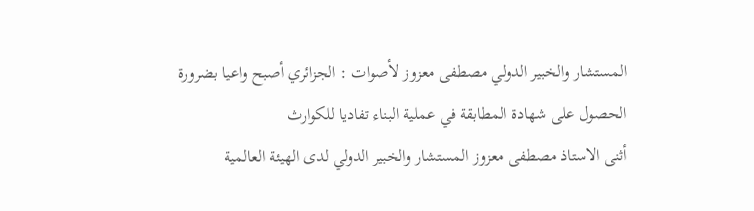المستشار والخبير الدولي مصطفى معزوز لأصوات : الجزائري أصبح واعيا بضرورة الحصول على شهادة المطابقة في عملية البناء تفاديا للكوارث
أثنى الاستاذ مصطفى معزوز المستشار والخبير الدولي لدى الهيئة العالمية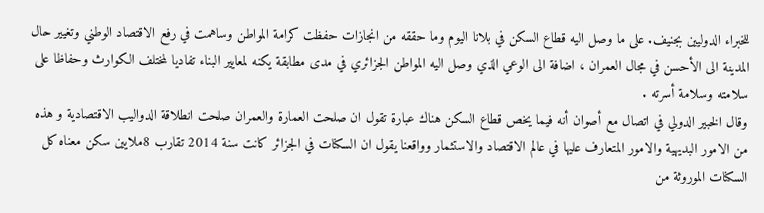للخبراء الدوليين بجنيف. على ما وصل اليه قطاع السكن في بلانا اليوم وما حققه من انجازات حفظت كرامة المواطن وساهمت في رفع الاقتصاد الوطني وتغيير حال المدينة الى الأحسن في مجال العمران ، اضافة الى الوعي الذي وصل اليه المواطن الجزائري في مدى مطابقة يكنه لمعايير البناء تفاديا لمختلف الكوارث وحفاظا على سلامته وسلامة أسرته .
وقال الخبير الدولي في اتصال مع أصوان أنه فيما يخص قطاع السكن هناك عبارة تقول ان صلحت العمارة والعمران صلحت انطلاقة الدواليب الاقتصادية و هذه من الامور البديهية والامور المتعارف عليها في عالم الاقتصاد والاستثمار وواقعنا يقول ان السكنات في الجزائر كانت سنة 2014 تقارب 8ملايين سكن معناه كل السكنات الموروثة من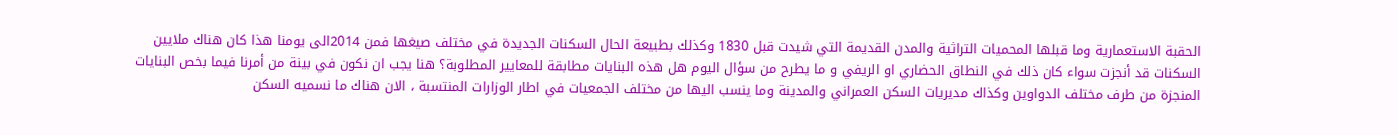الحقبة الاستعمارية وما قبلها المحميات التراثية والمدن القديمة التي شيدت قبل 1830 وكذلك بطبيعة الحال السكنات الجديدة في مختلف صيغها فمن 2014الى يومنا هذا كان هناك ملايين السكنات قد أنجزت سواء كان ذلك في النطاق الحضاري او الريفي و ما يطرح من سؤال اليوم هل هذه البنايات مطابقة للمعايير المطلوبة؟ هنا يجب ان نكون في بينة من أمرنا فيما بخص البنايات المنجزة من طرف مختلف الدواوين وكذاك مديريات السكن العمراني والمدينة وما ينسب اليها من مختلف الجمعيات في اطار الوزارات المنتسبة ، الان هناك ما نسميه السكن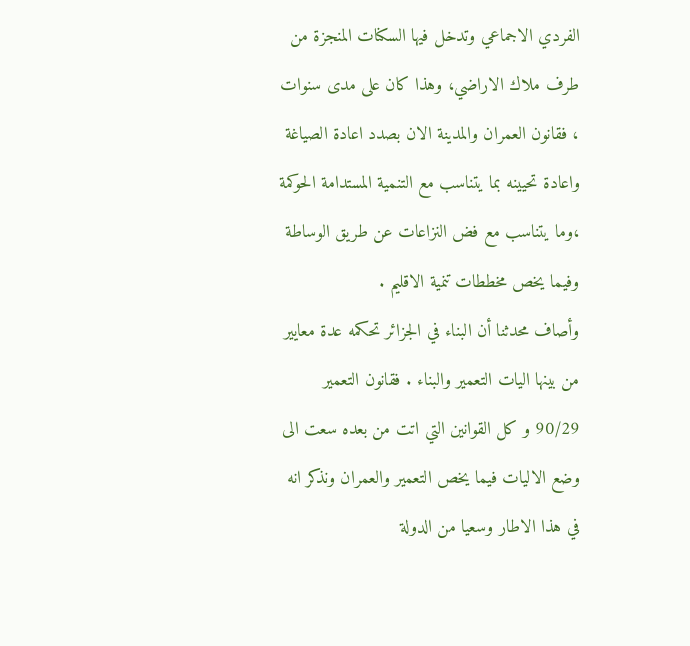الفردي الاجماعي وتدخل فيها السكنات المنجزة من طرف ملاك الاراضي، وهذا كان على مدى سنوات ، فقانون العمران والمدينة الان بصدد اعادة الصياغة واعادة تحيينه بما يتناسب مع التنمية المستدامة الحوكمة ،وما يتناسب مع فض النزاعات عن طريق الوساطة وفيما يخص مخططات تنمية الاقليم .
وأصاف محدثنا أن البناء في الجزائر تحكمه عدة معايير من بينها اليات التعمير والبناء . فقانون التعمير 90/29 و كل القوانين التي اتت من بعده سعت الى وضع الاليات فيما يخص التعمير والعمران ونذكر انه في هذا الاطار وسعيا من الدولة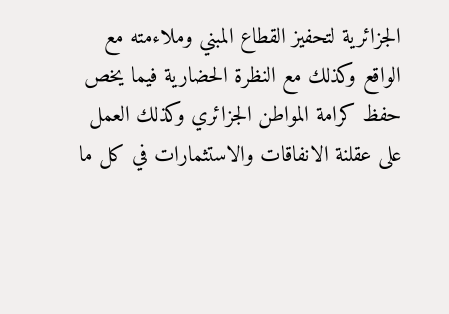الجزائرية لتحفيز القطاع المبني وملاءمته مع الواقع وكذلك مع النظرة الحضارية فيما يخص حفظ كرامة المواطن الجزائري وكذلك العمل على عقلنة الانفاقات والاستثمارات في كل ما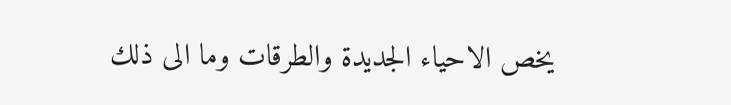يخص الاحياء الجديدة والطرقات وما الى ذلك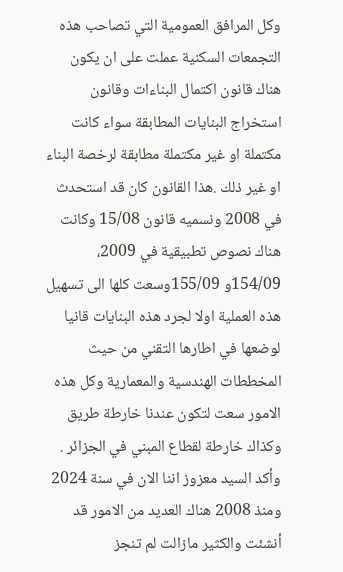وكل المرافق العمومية التي تصاحب هذه التجمعات السكنية عملت على ان يكون هناك قانون اكتمال البناءات وقانون استخراج البنايات المطابقة سواء كانت مكتملة او غير مكتملة مطابقة لرخصة البناء او غير ذلك .هذا القانون كان قد استحدث في 2008 ونسميه قانون 15/08 وكانت هناك نصوص تطبيقية في 2009، 154/09و 155/09وسعت كلها الى تسهيل هذه العملية اولا لجرد هذه البنايات قانيا لوضعها في اطارها التقني من حيث المخططات الهندسية والمعمارية وكل هذه الامور سعت لتكون عندنا خارطة طريق وكذاك خارطة لقطاع المبني في الجزائر .
وأكد السيد معزوز اننا الان في سنة 2024 ومنذ 2008 هناك العديد من الامور قد أنشئت والكثير مازالت لم تنجز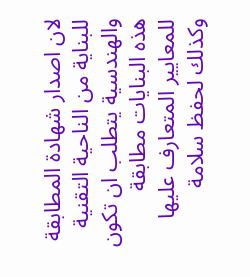لان اصدار شهادة المطابقة للبناية من الناحية التقنية والهندسية يتطلب ان تكون هذه البنايات مطابقة للمعايير المتعارف عليها وكذلك لحفظ سلامة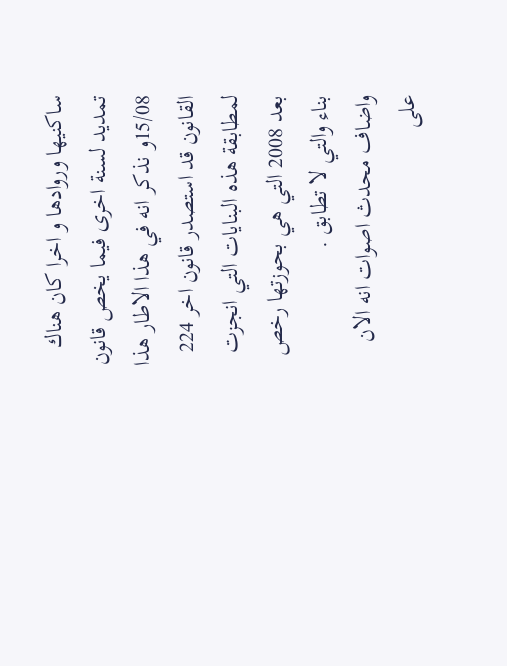ساكنيها وروادها و اخرا كان هناك تمديد لسنة اخرى فيما يخص قانون 15/08و نذكر انه في هذا الاطار هذا القانون قد استصدر قانون اخر 224 لمطابقة هذه البنايات التي انجزت بعد 2008 التي هي بحوزتها رخص بناء والتي لا تطابق .
واضاف محدث اصوات انه الان على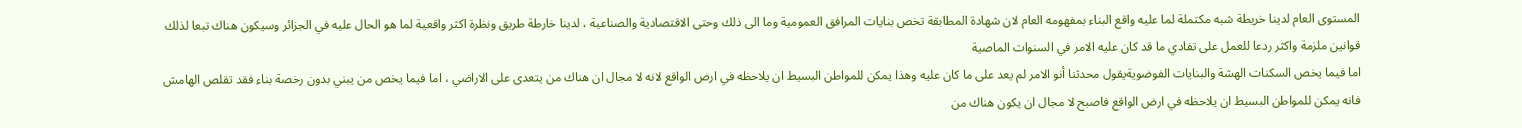المستوى العام لدينا خريطة شبه مكتملة لما عليه واقع البناء بمفهومه العام لان شهادة المطابقة تخص بنايات المرافق العمومية وما الى ذلك وحتى الاقتصادية والصناعية ، لدينا خارطة طريق ونظرة اكثر واقعية لما هو الحال عليه في الجزائر وسيكون هناك تبعا لذلك قوانين ملزمة واكثر ردعا للعمل على تفادي ما قد كان عليه الامر في السنوات الماصية
اما فيما يخص السكنات الهشة والبنايات الفوضويةيقول محدثنا أنو الامر لم يعد على ما كان عليه وهذا يمكن للمواطن البسيط ان يلاحظه في ارض الواقع لانه لا مجال ان هناك من يتعدى على الاراضي ، اما فيما يخص من يبني بدون رخصة بناء فقد تقلص الهامش فانه يمكن للمواطن البسيط ان يلاحظه في ارض الواقع فاصبح لا مجال ان يكون هناك من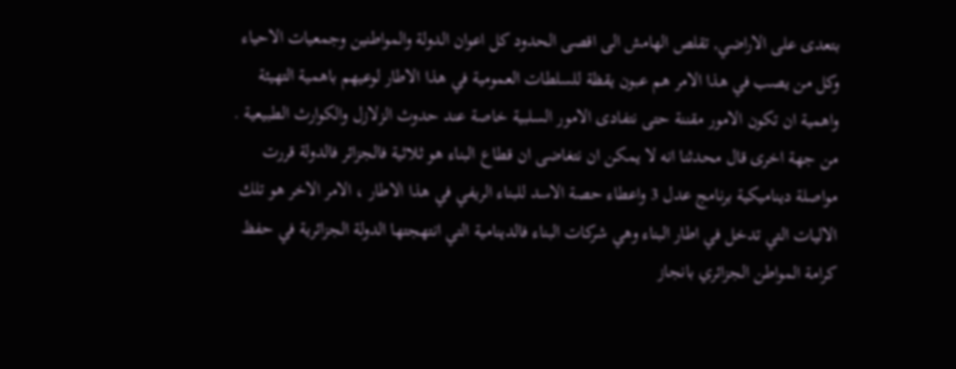بتعدى على الاراضي, تقلص الهامش الى اقصى الحدود كل اعوان الدولة والمواطنين وجمعيات الاحياء وكل من يصب في هذا الامر هم عبون يقظة للسلطات العمومية في هذا الاطار لوعيهم باهمية التهيئة واهمية ان تكون الامور مقننة حتى نتفادى الامور السلبية خاصة عند حدوث الزلازل والكوارث الطبيعية .
من جهة اخرى قال محدثنا انه لا يمكن ان نتغاضى ان قطاع البناء هو ثلاثية فالجزائر فالدولة قررت مواصلة ديناميكية برنامج عدل 3 واعطاء حصة الاسد للبناء الريفي في هذا الاطار ، الامر الاخر هو تلك الاليات التي تدخل في اطار البناء وهي شركات البناء فالدينامية التي انتهجتها الدولة الجزائرية في حفظ كرامة المواطن الجزائري بانجاز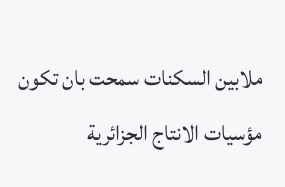ملابين السكنات سمحت بان تكون مؤسيات الانتاج الجزائرية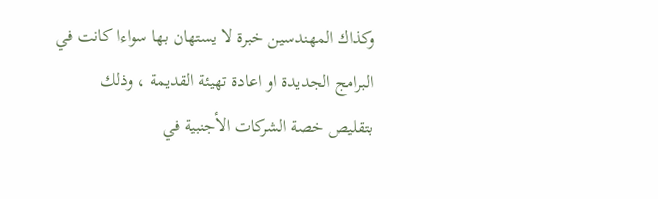وكذاك المهندسين خبرة لا يستهان بها سواءا كانت في البرامج الجديدة او اعادة تهيئة القديمة ، وذلك بتقليص خصة الشركات الأجنبية في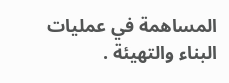المساهمة في عمليات البناء والتهيئة .